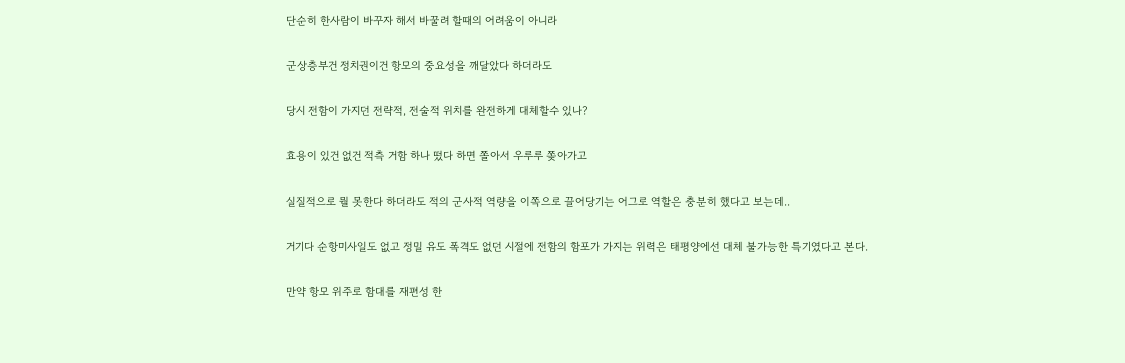단순히 한사람이 바꾸자 해서 바꿀려 할때의 어려움이 아니라


군상층부건 정치권이건 항모의 중요성을 깨달았다 하더라도


당시 전함이 가지던 전략적, 전술적 위치를 완전하게 대체할수 있나?


효용이 있건 없건 적측 거함 하나 떴다 하면 쫄아서 우루루 쫒아가고


실질적으로 뭘 못한다 하더라도 적의 군사적 역량을 이쪽으로 끌어당기는 어그로 역할은 충분히 했다고 보는데..


거기다 순항미사일도 없고 정밀 유도 폭격도 없던 시절에 전함의 함포가 가지는 위력은 태평양에선 대체 불가능한 특기였다고 본다.


만약 항모 위주로 함대를 재편성 한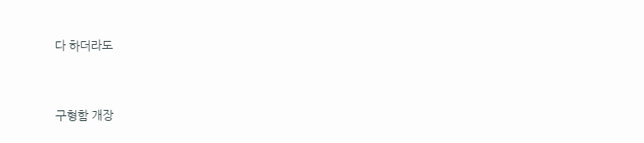다 하더라도


구형함 개장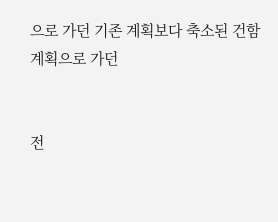으로 가던 기존 계획보다 축소된 건함 계획으로 가던


전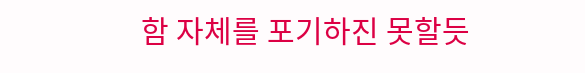함 자체를 포기하진 못할듯